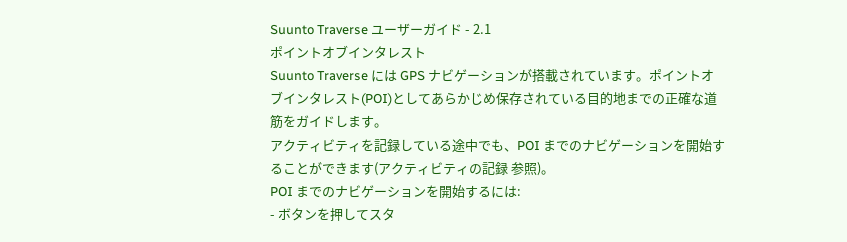Suunto Traverse ユーザーガイド - 2.1
ポイントオブインタレスト
Suunto Traverse には GPS ナビゲーションが搭載されています。ポイントオブインタレスト(POI)としてあらかじめ保存されている目的地までの正確な道筋をガイドします。
アクティビティを記録している途中でも、POI までのナビゲーションを開始することができます(アクティビティの記録 参照)。
POI までのナビゲーションを開始するには:
- ボタンを押してスタ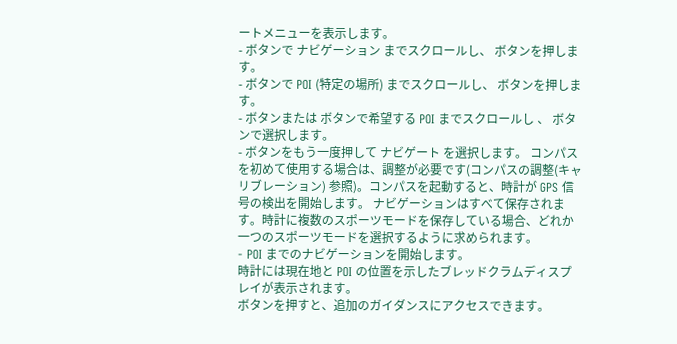ートメニューを表示します。
- ボタンで ナビゲーション までスクロールし、 ボタンを押します。
- ボタンで POI (特定の場所) までスクロールし、 ボタンを押します。
- ボタンまたは ボタンで希望する POI までスクロールし 、 ボタンで選択します。
- ボタンをもう一度押して ナビゲート を選択します。 コンパスを初めて使用する場合は、調整が必要です(コンパスの調整(キャリブレーション) 参照)。コンパスを起動すると、時計が GPS 信号の検出を開始します。 ナビゲーションはすべて保存されます。時計に複数のスポーツモードを保存している場合、どれか一つのスポーツモードを選択するように求められます。
- POI までのナビゲーションを開始します。
時計には現在地と POI の位置を示したブレッドクラムディスプレイが表示されます。
ボタンを押すと、追加のガイダンスにアクセスできます。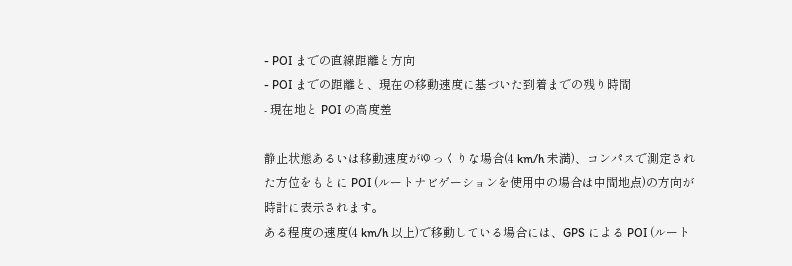- POI までの直線距離と方向
- POI までの距離と、現在の移動速度に基づいた到着までの残り時間
- 現在地と POI の高度差

静止状態あるいは移動速度がゆっくりな場合(4 km/h 未満)、コンパスで測定された方位をもとに POI (ルートナビゲーションを使用中の場合は中間地点)の方向が時計に表示されます。
ある程度の速度(4 km/h 以上)で移動している場合には、GPS による POI (ルート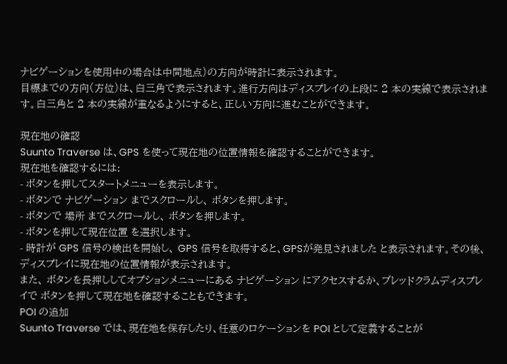ナビゲーションを使用中の場合は中間地点)の方向が時計に表示されます。
目標までの方向(方位)は、白三角で表示されます。進行方向はディスプレイの上段に 2 本の実線で表示されます。白三角と 2 本の実線が重なるようにすると、正しい方向に進むことができます。

現在地の確認
Suunto Traverse は、GPS を使って現在地の位置情報を確認することができます。
現在地を確認するには:
- ボタンを押してスタートメニューを表示します。
- ボタンで ナビゲーション までスクロールし、 ボタンを押します。
- ボタンで 場所 までスクロールし、 ボタンを押します。
- ボタンを押して現在位置 を選択します。
- 時計が GPS 信号の検出を開始し、 GPS 信号を取得すると、GPSが発見されました と表示されます。その後、ディスプレイに現在地の位置情報が表示されます。
また、 ボタンを長押ししてオプションメニューにある ナビゲーション にアクセスするか、ブレッドクラムディスプレイで ボタンを押して現在地を確認することもできます。
POI の追加
Suunto Traverse では、現在地を保存したり、任意のロケーションを POI として定義することが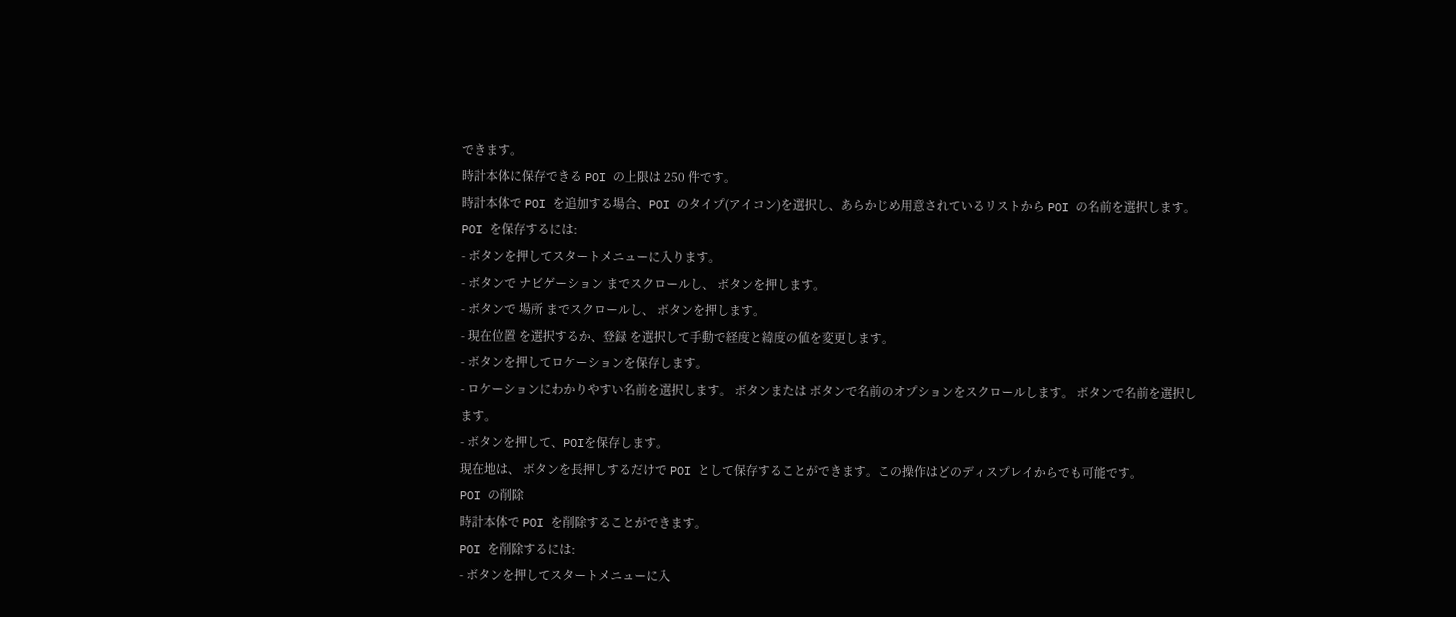できます。
時計本体に保存できる POI の上限は 250 件です。
時計本体で POI を追加する場合、POI のタイプ(アイコン)を選択し、あらかじめ用意されているリストから POI の名前を選択します。
POI を保存するには:
- ボタンを押してスタートメニューに入ります。
- ボタンで ナビゲーション までスクロールし、 ボタンを押します。
- ボタンで 場所 までスクロールし、 ボタンを押します。
- 現在位置 を選択するか、登録 を選択して手動で経度と緯度の値を変更します。
- ボタンを押してロケーションを保存します。
- ロケーションにわかりやすい名前を選択します。 ボタンまたは ボタンで名前のオプションをスクロールします。 ボタンで名前を選択します。
- ボタンを押して、POIを保存します。
現在地は、 ボタンを長押しするだけで POI として保存することができます。この操作はどのディスプレイからでも可能です。
POI の削除
時計本体で POI を削除することができます。
POI を削除するには:
- ボタンを押してスタートメニューに入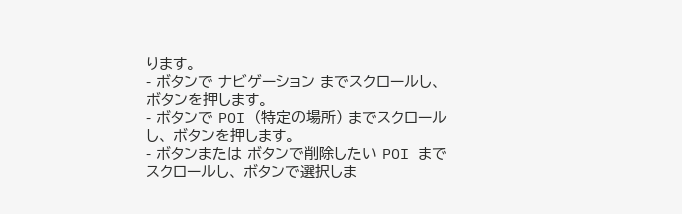ります。
- ボタンで ナビゲーション までスクロールし、 ボタンを押します。
- ボタンで POI (特定の場所) までスクロールし、 ボタンを押します。
- ボタンまたは ボタンで削除したい POI までスクロールし、 ボタンで選択しま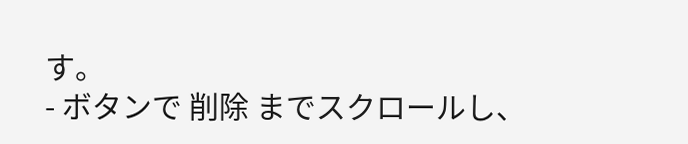す。
- ボタンで 削除 までスクロールし、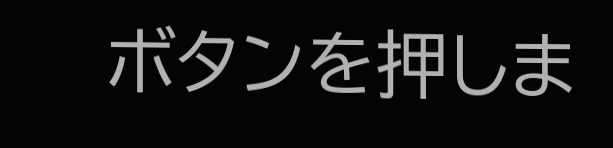ボタンを押しま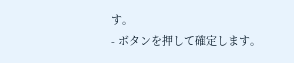す。
- ボタンを押して確定します。